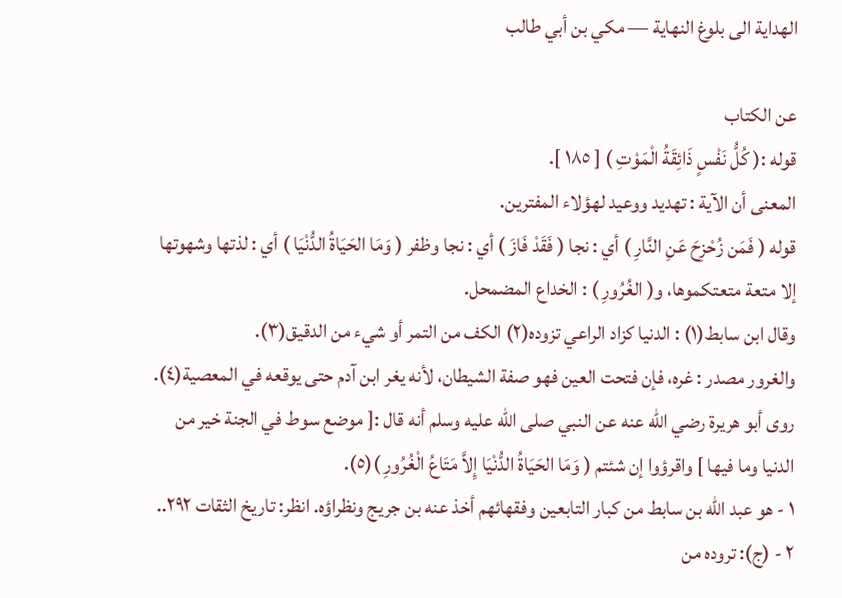الهداية الى بلوغ النهاية — مكي بن أبي طالب

عن الكتاب
قوله :( كُلُّ نَفْسٍ ذَائِقَةُ الْمَوْتِ ) [ ١٨٥ ].
المعنى أن الآية : تهديد ووعيد لهؤلاء المفترين.
قوله ( فَمَن زُحْزِحَ عَنِ النَّارِ ) أي : نجا ( فَقَدْ فَازَ ) أي : نجا وظفر ( وَمَا الحَيَاةُ الدُّنْيَا ) أي : لذتها وشهوتها إلا متعة متعتكموها، و( الغُرُورِ ) : الخداع المضمحل.
وقال ابن سابط(١) : الدنيا كزاد الراعي تزوده(٢) الكف من التمر أو شيء من الدقيق(٣).
والغرور مصدر : غره، فإن فتحت العين فهو صفة الشيطان، لأنه يغر ابن آدم حتى يوقعه في المعصية(٤).
روى أبو هريرة رضي الله عنه عن النبي صلى الله عليه وسلم أنه قال :[ موضع سوط في الجنة خير من الدنيا وما فيها ] واقرؤوا إن شئتم ( وَمَا الحَيَاةُ الدُّنْيَا إِلاَّ مَتَاعُ الْغُرُورِ )(٥).
١ - هو عبد الله بن سابط من كبار التابعين وفقهائهم أخذ عنه بن جريج ونظراؤه. انظر: تاريخ الثقات ٢٩٢..
٢ - (ج): تروده من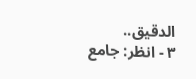الدقيق..
٣ - انظر: جامع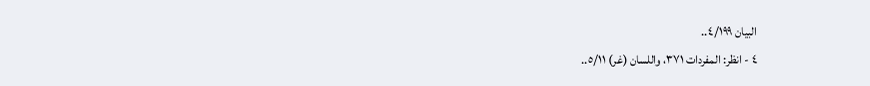البيان ٤/١٩٩..
٤ - انظر: المفردات ٣٧١، واللسان (غر) ٥/١١..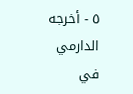٥ - أخرجه الدارمي في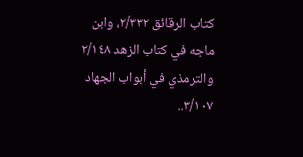كتاب الرقائق ٢/٣٣٢، وابن ماجه في كتاب الزهد ٢/١٤٨ والترمذي في أبواب الجهاد ٣/١٠٧..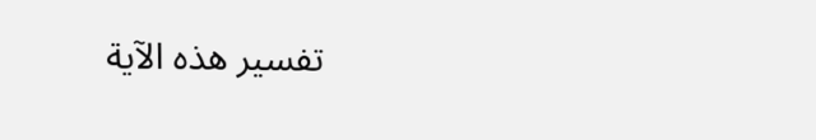تفسير هذه الآية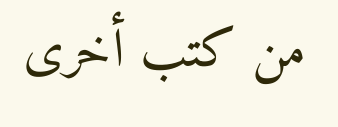من كتب أخرى